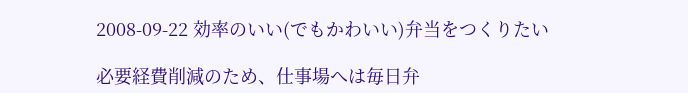2008-09-22 効率のいい(でもかわいい)弁当をつくりたい

必要経費削減のため、仕事場へは毎日弁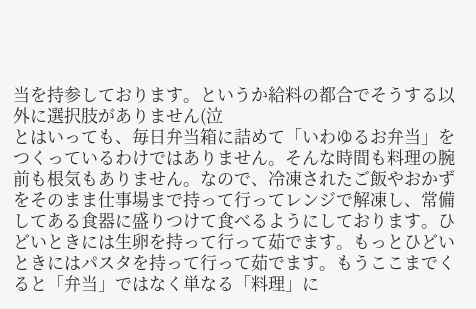当を持参しております。というか給料の都合でそうする以外に選択肢がありません(泣
とはいっても、毎日弁当箱に詰めて「いわゆるお弁当」をつくっているわけではありません。そんな時間も料理の腕前も根気もありません。なので、冷凍されたご飯やおかずをそのまま仕事場まで持って行ってレンジで解凍し、常備してある食器に盛りつけて食べるようにしております。ひどいときには生卵を持って行って茹でます。もっとひどいときにはパスタを持って行って茹でます。もうここまでくると「弁当」ではなく単なる「料理」に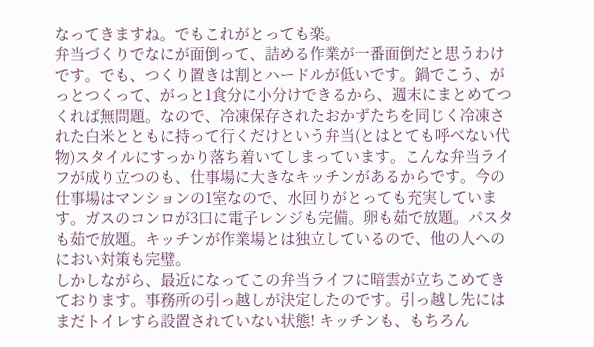なってきますね。でもこれがとっても楽。
弁当づくりでなにが面倒って、詰める作業が一番面倒だと思うわけです。でも、つくり置きは割とハードルが低いです。鍋でこう、がっとつくって、がっと1食分に小分けできるから、週末にまとめてつくれば無問題。なので、冷凍保存されたおかずたちを同じく冷凍された白米とともに持って行くだけという弁当(とはとても呼べない代物)スタイルにすっかり落ち着いてしまっています。こんな弁当ライフが成り立つのも、仕事場に大きなキッチンがあるからです。今の仕事場はマンションの1室なので、水回りがとっても充実しています。ガスのコンロが3口に電子レンジも完備。卵も茹で放題。パスタも茹で放題。キッチンが作業場とは独立しているので、他の人へのにおい対策も完璧。
しかしながら、最近になってこの弁当ライフに暗雲が立ちこめてきております。事務所の引っ越しが決定したのです。引っ越し先にはまだトイレすら設置されていない状態! キッチンも、もちろん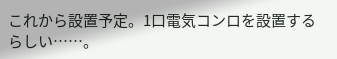これから設置予定。1口電気コンロを設置するらしい……。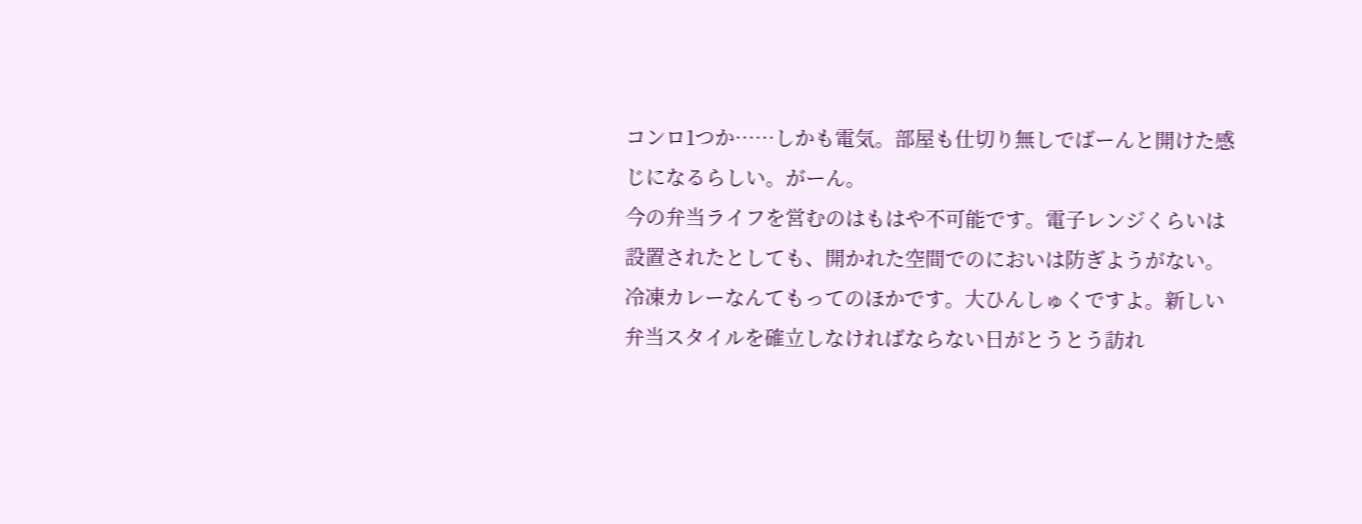コンロ1つか……しかも電気。部屋も仕切り無しでばーんと開けた感じになるらしい。がーん。
今の弁当ライフを営むのはもはや不可能です。電子レンジくらいは設置されたとしても、開かれた空間でのにおいは防ぎようがない。冷凍カレーなんてもってのほかです。大ひんしゅくですよ。新しい弁当スタイルを確立しなければならない日がとうとう訪れ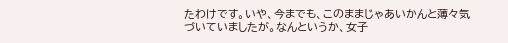たわけです。いや、今までも、このままじゃあいかんと薄々気づいていましたが。なんというか、女子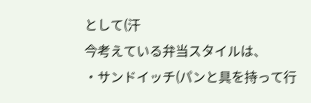として(汗
今考えている弁当スタイルは、
・サンドイッチ(パンと具を持って行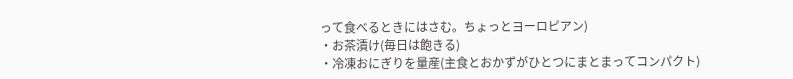って食べるときにはさむ。ちょっとヨーロピアン)
・お茶漬け(毎日は飽きる)
・冷凍おにぎりを量産(主食とおかずがひとつにまとまってコンパクト)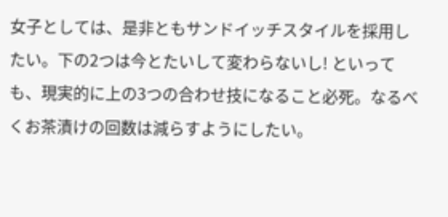女子としては、是非ともサンドイッチスタイルを採用したい。下の2つは今とたいして変わらないし! といっても、現実的に上の3つの合わせ技になること必死。なるべくお茶漬けの回数は減らすようにしたい。